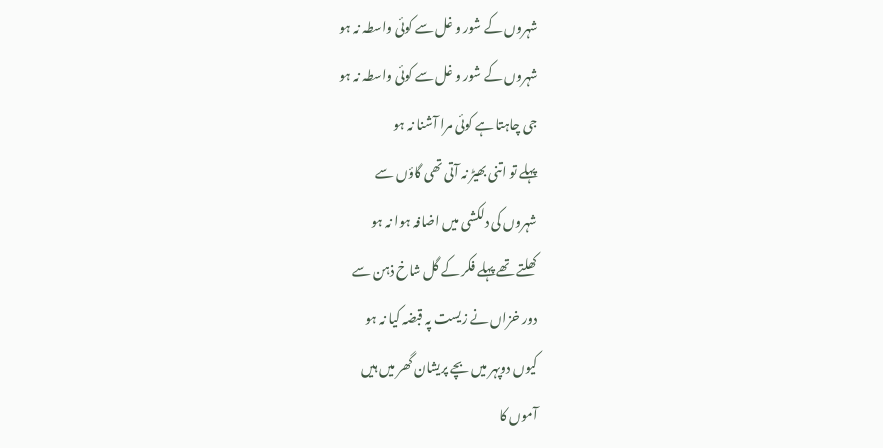شہروں کے شور و غل سے کوئی واسطہ نہ ہو
شہروں کے شور و غل سے کوئی واسطہ نہ ہو
جی چاہتا ہے کوئی مرا آشنا نہ ہو
پہلے تو اتنی بھیڑ نہ آتی تھی گاؤں سے
شہروں کی دلکشی میں اضافہ ہوا نہ ہو
کھلتے تھے پہلے فکر کے گل شاخ ذہن سے
دور خزاں نے زیست پہ قبضہ کیا نہ ہو
کیوں دوپہر میں بچے پریشان گھر میں ہیں
آموں کا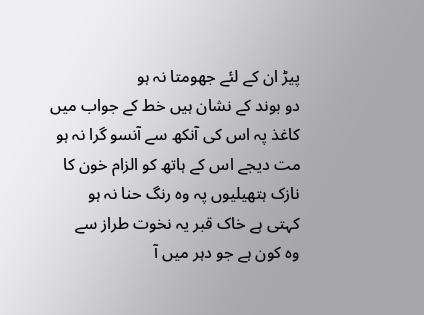پیڑ ان کے لئے جھومتا نہ ہو
دو بوند کے نشان ہیں خط کے جواب میں
کاغذ پہ اس کی آنکھ سے آنسو گرا نہ ہو
مت دیجے اس کے ہاتھ کو الزام خون کا
نازک ہتھیلیوں پہ وہ رنگ حنا نہ ہو
کہتی ہے خاک قبر یہ نخوت طراز سے
وہ کون ہے جو دہر میں آ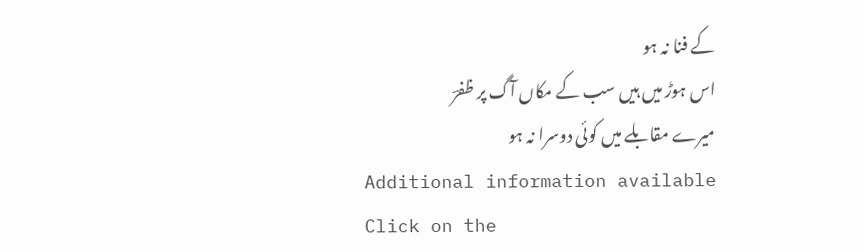کے فنا نہ ہو
اس ہوڑ میں ہیں سب کے مکاں آگ پر ظفرؔ
میرے مقابلے میں کوئی دوسرا نہ ہو
Additional information available
Click on the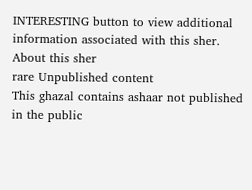INTERESTING button to view additional information associated with this sher.
About this sher
rare Unpublished content
This ghazal contains ashaar not published in the public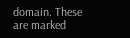domain. These are marked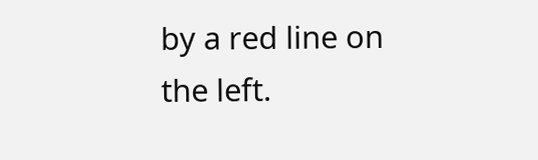by a red line on the left.